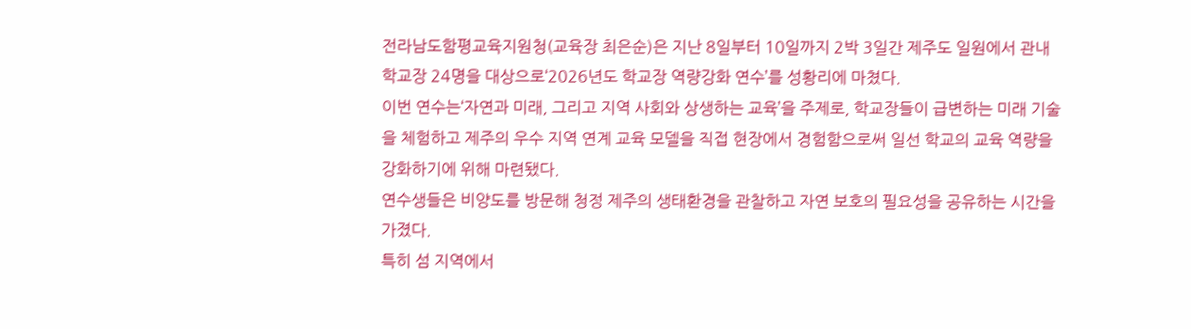전라남도함평교육지원청(교육장 최은순)은 지난 8일부터 10일까지 2박 3일간 제주도 일원에서 관내 학교장 24명을 대상으로‘2026년도 학교장 역량강화 연수’를 성황리에 마쳤다.
이번 연수는‘자연과 미래, 그리고 지역 사회와 상생하는 교육’을 주제로, 학교장들이 급변하는 미래 기술을 체험하고 제주의 우수 지역 연계 교육 모델을 직접 현장에서 경험함으로써 일선 학교의 교육 역량을 강화하기에 위해 마련됐다.
연수생들은 비양도를 방문해 청정 제주의 생태환경을 관찰하고 자연 보호의 필요성을 공유하는 시간을 가졌다.
특히 섬 지역에서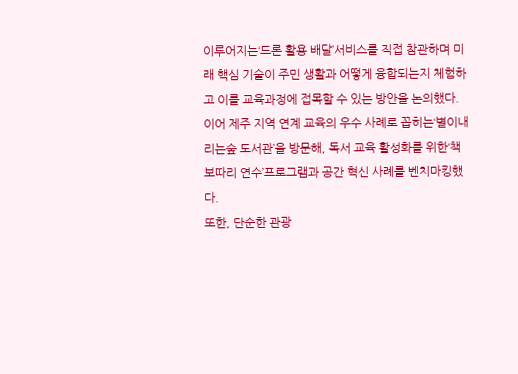이루어지는‘드론 활용 배달’서비스를 직접 참관하며 미래 핵심 기술이 주민 생활과 어떻게 융합되는지 체험하고 이를 교육과정에 접목할 수 있는 방안을 논의했다.
이어 제주 지역 연계 교육의 우수 사례로 꼽히는‘별이내리는숲 도서관’을 방문해, 독서 교육 활성화를 위한‘책보따리 연수’프로그램과 공간 혁신 사례를 벤치마킹했다.
또한, 단순한 관광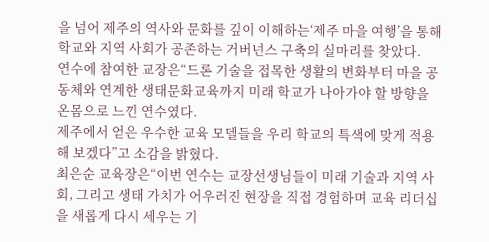을 넘어 제주의 역사와 문화를 깊이 이해하는‘제주 마을 여행’을 통해 학교와 지역 사회가 공존하는 거버넌스 구축의 실마리를 찾았다.
연수에 참여한 교장은“드론 기술을 접목한 생활의 변화부터 마을 공동체와 연계한 생태문화교육까지 미래 학교가 나아가야 할 방향을 온몸으로 느낀 연수였다.
제주에서 얻은 우수한 교육 모델들을 우리 학교의 특색에 맞게 적용해 보겠다”고 소감을 밝혔다.
최은순 교육장은“이번 연수는 교장선생님들이 미래 기술과 지역 사회, 그리고 생태 가치가 어우러진 현장을 직접 경험하며 교육 리더십을 새롭게 다시 세우는 기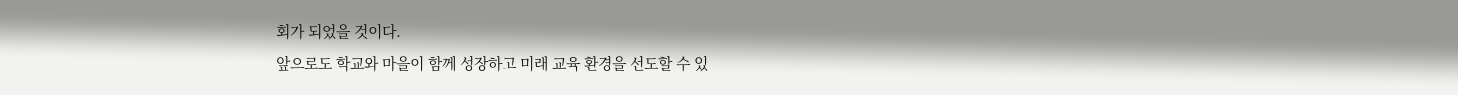회가 되었을 것이다.
앞으로도 학교와 마을이 함께 성장하고 미래 교육 환경을 선도할 수 있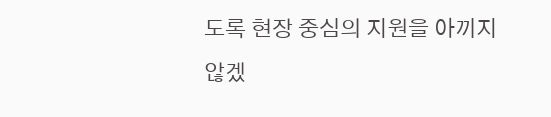도록 현장 중심의 지원을 아끼지 않겠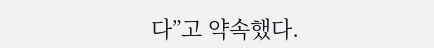다”고 약속했다.